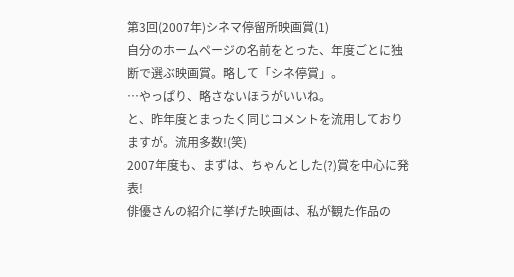第3回(2007年)シネマ停留所映画賞(1)
自分のホームページの名前をとった、年度ごとに独断で選ぶ映画賞。略して「シネ停賞」。
…やっぱり、略さないほうがいいね。
と、昨年度とまったく同じコメントを流用しておりますが。流用多数!(笑)
2007年度も、まずは、ちゃんとした(?)賞を中心に発表!
俳優さんの紹介に挙げた映画は、私が観た作品の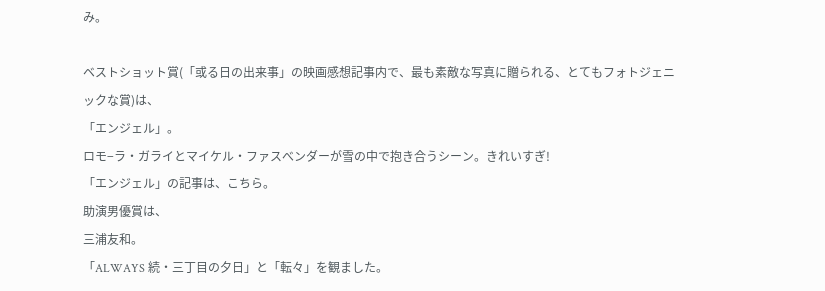み。

ベストショット賞(「或る日の出来事」の映画感想記事内で、最も素敵な写真に贈られる、とてもフォトジェニックな賞)は、
「エンジェル」。
ロモ−ラ・ガライとマイケル・ファスべンダーが雪の中で抱き合うシーン。きれいすぎ!
「エンジェル」の記事は、こちら。
助演男優賞は、
三浦友和。
「ALWAYS 続・三丁目の夕日」と「転々」を観ました。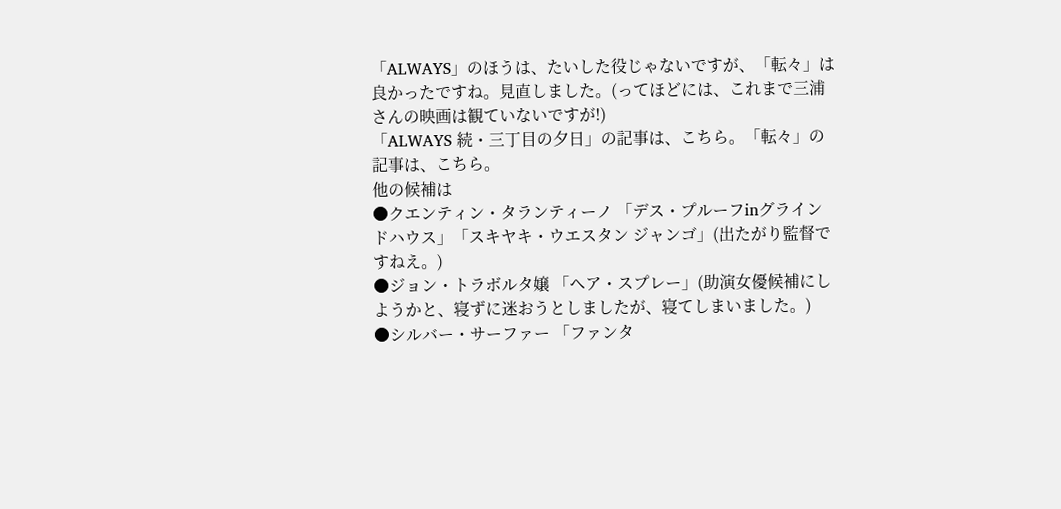「ALWAYS」のほうは、たいした役じゃないですが、「転々」は良かったですね。見直しました。(ってほどには、これまで三浦さんの映画は観ていないですが!)
「ALWAYS 続・三丁目の夕日」の記事は、こちら。「転々」の記事は、こちら。
他の候補は
●クエンティン・タランティーノ 「デス・プルーフinグラインドハウス」「スキヤキ・ウエスタン ジャンゴ」(出たがり監督ですねえ。)
●ジョン・トラボルタ嬢 「ヘア・スプレー」(助演女優候補にしようかと、寝ずに迷おうとしましたが、寝てしまいました。)
●シルバー・サーファー 「ファンタ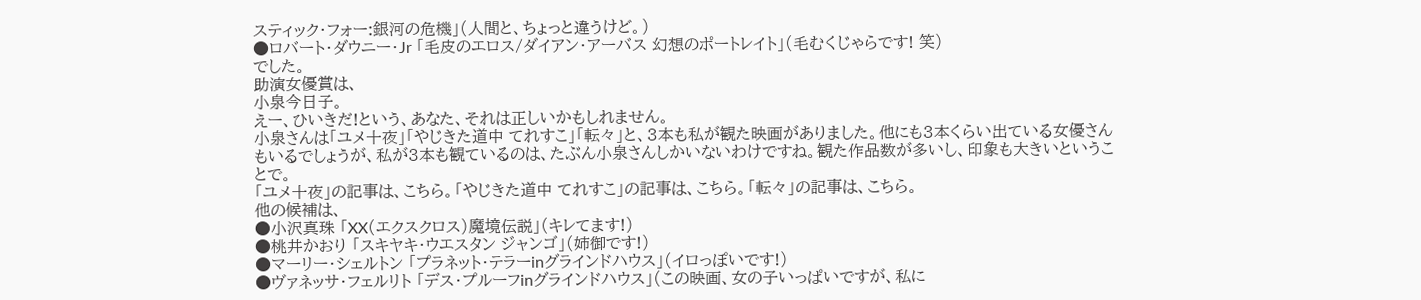スティック・フォー:銀河の危機」(人間と、ちょっと違うけど。)
●ロバート・ダウニー・Jr 「毛皮のエロス/ダイアン・アーバス 幻想のポートレイト」(毛むくじゃらです! 笑)
でした。
助演女優賞は、
小泉今日子。
えー、ひいきだ!という、あなた、それは正しいかもしれません。
小泉さんは「ユメ十夜」「やじきた道中 てれすこ」「転々」と、3本も私が観た映画がありました。他にも3本くらい出ている女優さんもいるでしょうが、私が3本も観ているのは、たぶん小泉さんしかいないわけですね。観た作品数が多いし、印象も大きいということで。
「ユメ十夜」の記事は、こちら。「やじきた道中 てれすこ」の記事は、こちら。「転々」の記事は、こちら。
他の候補は、
●小沢真珠 「XX(エクスクロス)魔境伝説」(キレてます!)
●桃井かおり 「スキヤキ・ウエスタン ジャンゴ」(姉御です!)
●マーリー・シェルトン 「プラネット・テラーinグラインドハウス」(イロっぽいです!)
●ヴァネッサ・フェルリト 「デス・プルーフinグラインドハウス」(この映画、女の子いっぱいですが、私に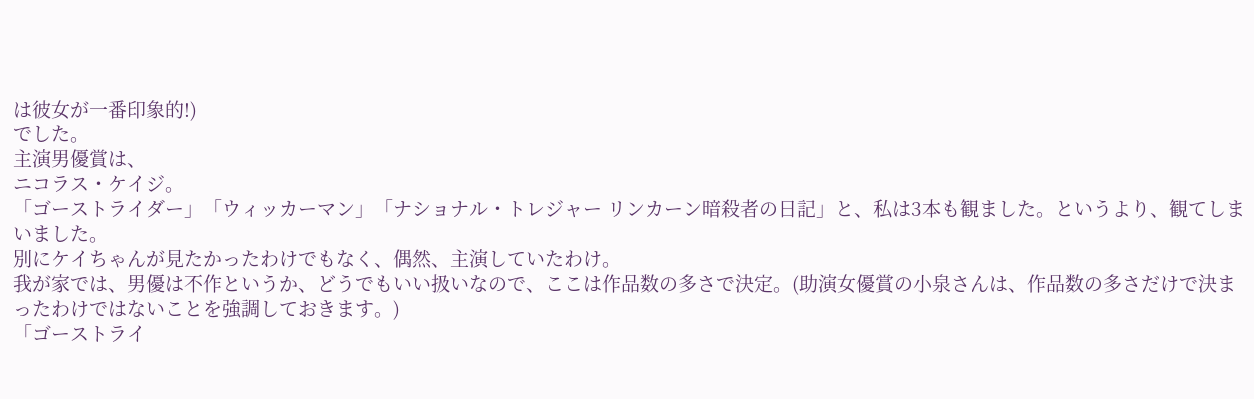は彼女が一番印象的!)
でした。
主演男優賞は、
ニコラス・ケイジ。
「ゴーストライダー」「ウィッカーマン」「ナショナル・トレジャー リンカーン暗殺者の日記」と、私は3本も観ました。というより、観てしまいました。
別にケイちゃんが見たかったわけでもなく、偶然、主演していたわけ。
我が家では、男優は不作というか、どうでもいい扱いなので、ここは作品数の多さで決定。(助演女優賞の小泉さんは、作品数の多さだけで決まったわけではないことを強調しておきます。)
「ゴーストライ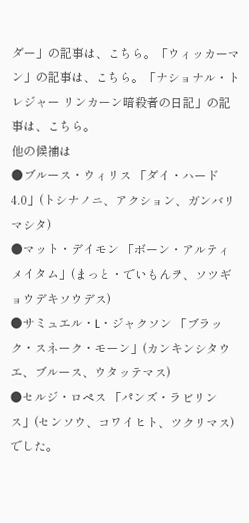ダー」の記事は、こちら。「ウィッカーマン」の記事は、こちら。「ナショナル・トレジャー リンカーン暗殺者の日記」の記事は、こちら。
他の候補は
●ブルース・ウィリス 「ダイ・ハード4.0」(トシナノニ、アクション、ガンバリマシタ)
●マット・デイモン 「ボーン・アルティメイタム」(まっと・でいもんヲ、ソツギョウデキソウデス)
●サミュエル・L・ジャクソン 「ブラック・スネーク・モーン」(カンキンシタウエ、ブルース、ウタッテマス)
●セルジ・ロペス 「パンズ・ラビリンス」(センソウ、コワイヒト、ツクリマス)
でした。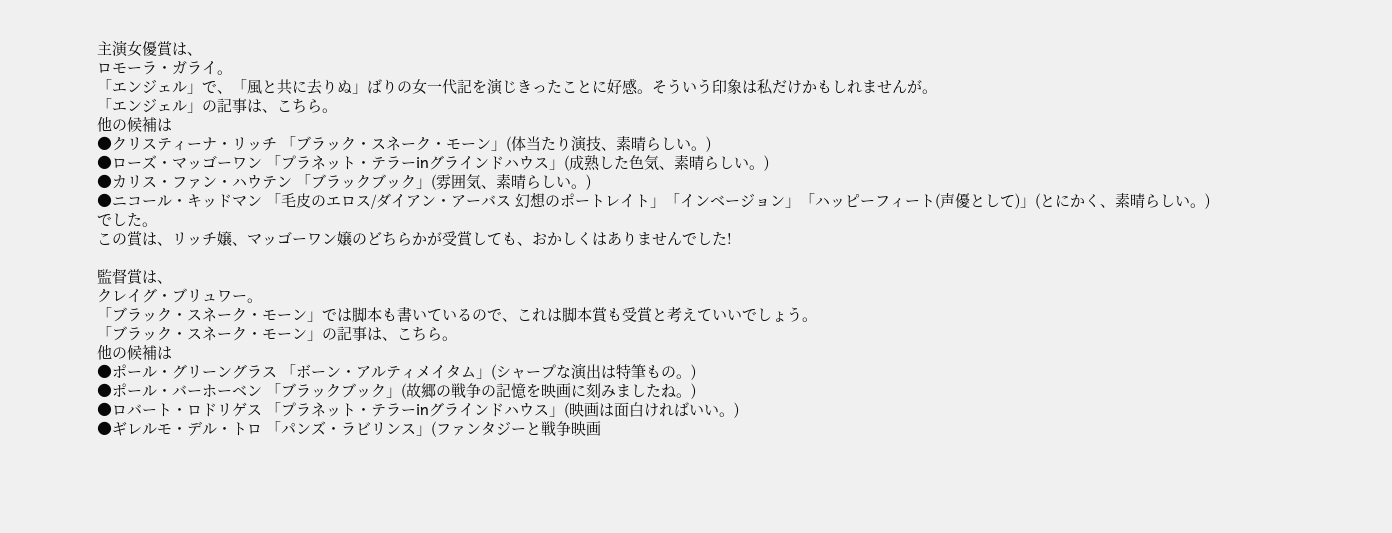主演女優賞は、
ロモーラ・ガライ。
「エンジェル」で、「風と共に去りぬ」ばりの女一代記を演じきったことに好感。そういう印象は私だけかもしれませんが。
「エンジェル」の記事は、こちら。
他の候補は
●クリスティーナ・リッチ 「ブラック・スネーク・モーン」(体当たり演技、素晴らしい。)
●ローズ・マッゴーワン 「プラネット・テラーinグラインドハウス」(成熟した色気、素晴らしい。)
●カリス・ファン・ハウテン 「ブラックブック」(雰囲気、素晴らしい。)
●ニコール・キッドマン 「毛皮のエロス/ダイアン・アーバス 幻想のポートレイト」「インベージョン」「ハッピーフィート(声優として)」(とにかく、素晴らしい。)
でした。
この賞は、リッチ嬢、マッゴーワン嬢のどちらかが受賞しても、おかしくはありませんでした!

監督賞は、
クレイグ・ブリュワー。
「ブラック・スネーク・モーン」では脚本も書いているので、これは脚本賞も受賞と考えていいでしょう。
「ブラック・スネーク・モーン」の記事は、こちら。
他の候補は
●ポール・グリーングラス 「ボーン・アルティメイタム」(シャープな演出は特筆もの。)
●ポール・バーホーベン 「ブラックブック」(故郷の戦争の記憶を映画に刻みましたね。)
●ロバート・ロドリゲス 「プラネット・テラーinグラインドハウス」(映画は面白ければいい。)
●ギレルモ・デル・トロ 「パンズ・ラビリンス」(ファンタジーと戦争映画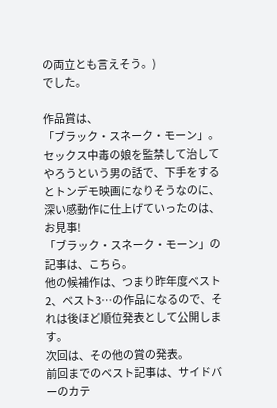の両立とも言えそう。)
でした。

作品賞は、
「ブラック・スネーク・モーン」。
セックス中毒の娘を監禁して治してやろうという男の話で、下手をするとトンデモ映画になりそうなのに、深い感動作に仕上げていったのは、お見事!
「ブラック・スネーク・モーン」の記事は、こちら。
他の候補作は、つまり昨年度ベスト2、ベスト3…の作品になるので、それは後ほど順位発表として公開します。
次回は、その他の賞の発表。
前回までのベスト記事は、サイドバーのカテ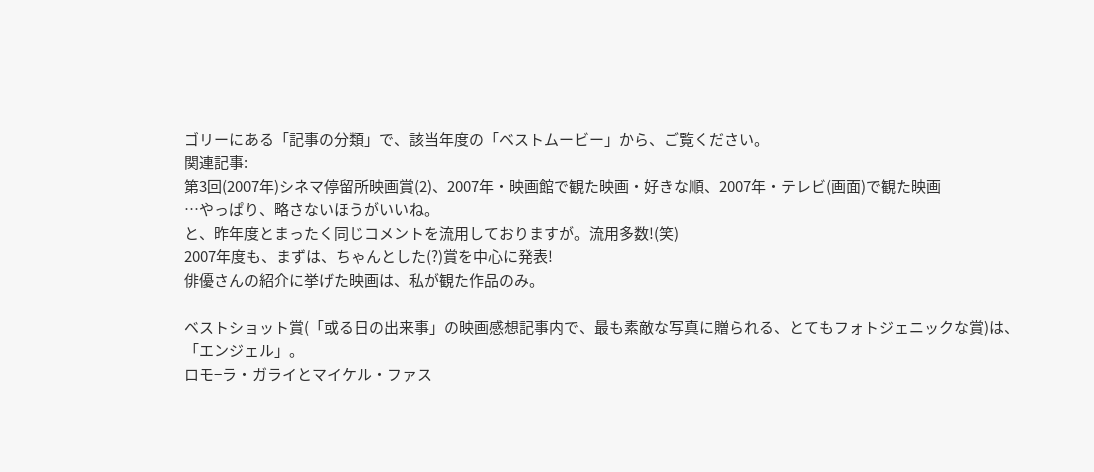ゴリーにある「記事の分類」で、該当年度の「ベストムービー」から、ご覧ください。
関連記事:
第3回(2007年)シネマ停留所映画賞(2)、2007年・映画館で観た映画・好きな順、2007年・テレビ(画面)で観た映画
…やっぱり、略さないほうがいいね。
と、昨年度とまったく同じコメントを流用しておりますが。流用多数!(笑)
2007年度も、まずは、ちゃんとした(?)賞を中心に発表!
俳優さんの紹介に挙げた映画は、私が観た作品のみ。

ベストショット賞(「或る日の出来事」の映画感想記事内で、最も素敵な写真に贈られる、とてもフォトジェニックな賞)は、
「エンジェル」。
ロモ−ラ・ガライとマイケル・ファス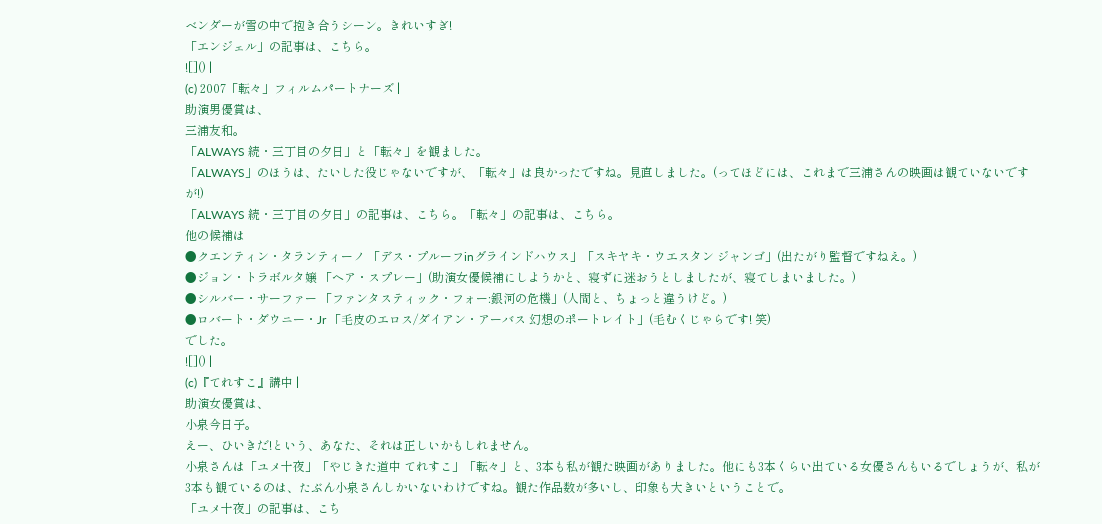べンダーが雪の中で抱き合うシーン。きれいすぎ!
「エンジェル」の記事は、こちら。
![]() |
(c) 2007「転々」フィルムパートナーズ |
助演男優賞は、
三浦友和。
「ALWAYS 続・三丁目の夕日」と「転々」を観ました。
「ALWAYS」のほうは、たいした役じゃないですが、「転々」は良かったですね。見直しました。(ってほどには、これまで三浦さんの映画は観ていないですが!)
「ALWAYS 続・三丁目の夕日」の記事は、こちら。「転々」の記事は、こちら。
他の候補は
●クエンティン・タランティーノ 「デス・プルーフinグラインドハウス」「スキヤキ・ウエスタン ジャンゴ」(出たがり監督ですねえ。)
●ジョン・トラボルタ嬢 「ヘア・スプレー」(助演女優候補にしようかと、寝ずに迷おうとしましたが、寝てしまいました。)
●シルバー・サーファー 「ファンタスティック・フォー:銀河の危機」(人間と、ちょっと違うけど。)
●ロバート・ダウニー・Jr 「毛皮のエロス/ダイアン・アーバス 幻想のポートレイト」(毛むくじゃらです! 笑)
でした。
![]() |
(c)『てれすこ』講中 |
助演女優賞は、
小泉今日子。
えー、ひいきだ!という、あなた、それは正しいかもしれません。
小泉さんは「ユメ十夜」「やじきた道中 てれすこ」「転々」と、3本も私が観た映画がありました。他にも3本くらい出ている女優さんもいるでしょうが、私が3本も観ているのは、たぶん小泉さんしかいないわけですね。観た作品数が多いし、印象も大きいということで。
「ユメ十夜」の記事は、こち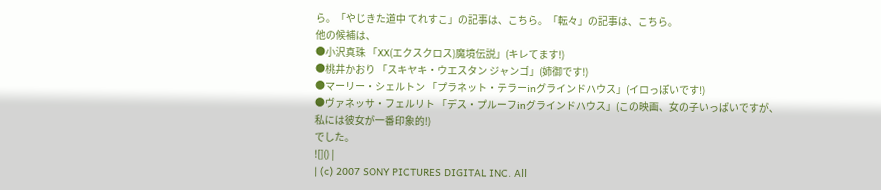ら。「やじきた道中 てれすこ」の記事は、こちら。「転々」の記事は、こちら。
他の候補は、
●小沢真珠 「XX(エクスクロス)魔境伝説」(キレてます!)
●桃井かおり 「スキヤキ・ウエスタン ジャンゴ」(姉御です!)
●マーリー・シェルトン 「プラネット・テラーinグラインドハウス」(イロっぽいです!)
●ヴァネッサ・フェルリト 「デス・プルーフinグラインドハウス」(この映画、女の子いっぱいですが、私には彼女が一番印象的!)
でした。
![]() |
| (c) 2007 SONY PICTURES DIGITAL INC. All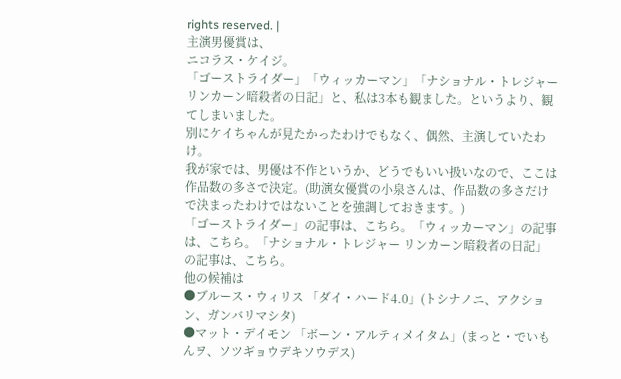rights reserved. |
主演男優賞は、
ニコラス・ケイジ。
「ゴーストライダー」「ウィッカーマン」「ナショナル・トレジャー リンカーン暗殺者の日記」と、私は3本も観ました。というより、観てしまいました。
別にケイちゃんが見たかったわけでもなく、偶然、主演していたわけ。
我が家では、男優は不作というか、どうでもいい扱いなので、ここは作品数の多さで決定。(助演女優賞の小泉さんは、作品数の多さだけで決まったわけではないことを強調しておきます。)
「ゴーストライダー」の記事は、こちら。「ウィッカーマン」の記事は、こちら。「ナショナル・トレジャー リンカーン暗殺者の日記」の記事は、こちら。
他の候補は
●ブルース・ウィリス 「ダイ・ハード4.0」(トシナノニ、アクション、ガンバリマシタ)
●マット・デイモン 「ボーン・アルティメイタム」(まっと・でいもんヲ、ソツギョウデキソウデス)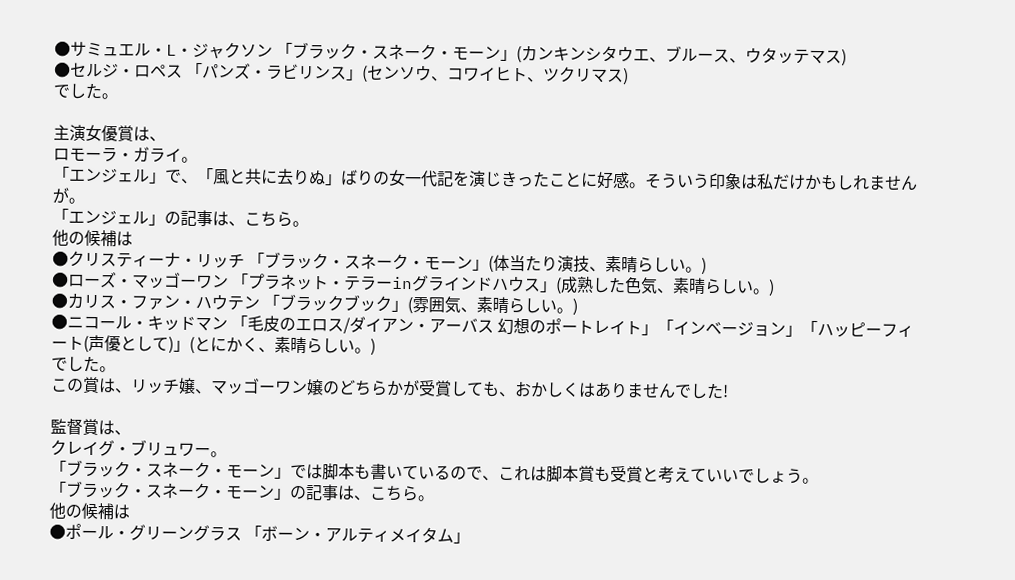●サミュエル・L・ジャクソン 「ブラック・スネーク・モーン」(カンキンシタウエ、ブルース、ウタッテマス)
●セルジ・ロペス 「パンズ・ラビリンス」(センソウ、コワイヒト、ツクリマス)
でした。

主演女優賞は、
ロモーラ・ガライ。
「エンジェル」で、「風と共に去りぬ」ばりの女一代記を演じきったことに好感。そういう印象は私だけかもしれませんが。
「エンジェル」の記事は、こちら。
他の候補は
●クリスティーナ・リッチ 「ブラック・スネーク・モーン」(体当たり演技、素晴らしい。)
●ローズ・マッゴーワン 「プラネット・テラーinグラインドハウス」(成熟した色気、素晴らしい。)
●カリス・ファン・ハウテン 「ブラックブック」(雰囲気、素晴らしい。)
●ニコール・キッドマン 「毛皮のエロス/ダイアン・アーバス 幻想のポートレイト」「インベージョン」「ハッピーフィート(声優として)」(とにかく、素晴らしい。)
でした。
この賞は、リッチ嬢、マッゴーワン嬢のどちらかが受賞しても、おかしくはありませんでした!

監督賞は、
クレイグ・ブリュワー。
「ブラック・スネーク・モーン」では脚本も書いているので、これは脚本賞も受賞と考えていいでしょう。
「ブラック・スネーク・モーン」の記事は、こちら。
他の候補は
●ポール・グリーングラス 「ボーン・アルティメイタム」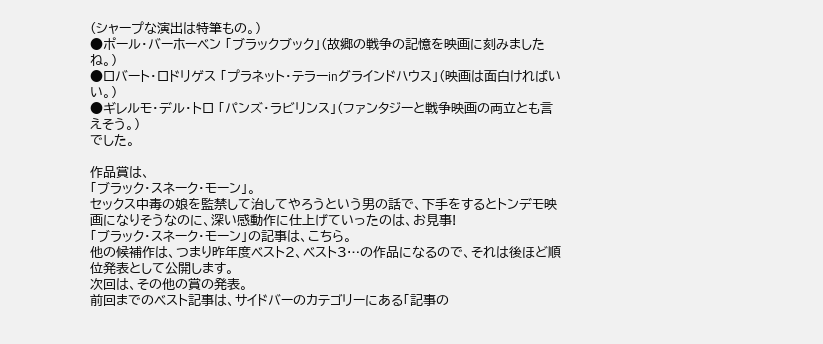(シャープな演出は特筆もの。)
●ポール・バーホーベン 「ブラックブック」(故郷の戦争の記憶を映画に刻みましたね。)
●ロバート・ロドリゲス 「プラネット・テラーinグラインドハウス」(映画は面白ければいい。)
●ギレルモ・デル・トロ 「パンズ・ラビリンス」(ファンタジーと戦争映画の両立とも言えそう。)
でした。

作品賞は、
「ブラック・スネーク・モーン」。
セックス中毒の娘を監禁して治してやろうという男の話で、下手をするとトンデモ映画になりそうなのに、深い感動作に仕上げていったのは、お見事!
「ブラック・スネーク・モーン」の記事は、こちら。
他の候補作は、つまり昨年度ベスト2、ベスト3…の作品になるので、それは後ほど順位発表として公開します。
次回は、その他の賞の発表。
前回までのベスト記事は、サイドバーのカテゴリーにある「記事の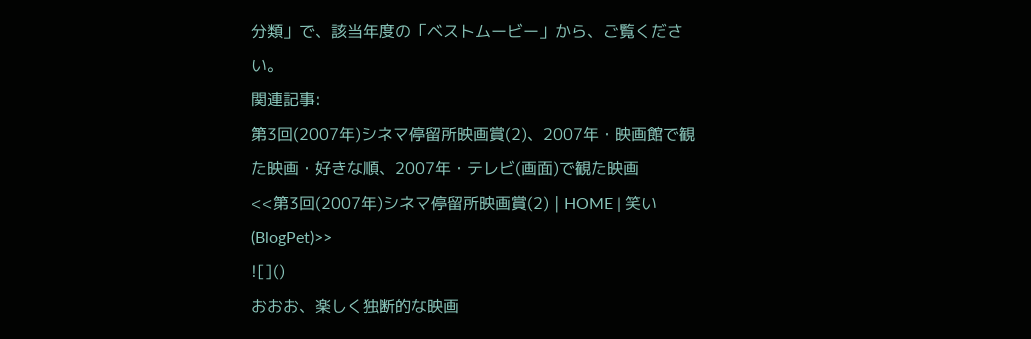分類」で、該当年度の「ベストムービー」から、ご覧ください。
関連記事:
第3回(2007年)シネマ停留所映画賞(2)、2007年・映画館で観た映画・好きな順、2007年・テレビ(画面)で観た映画
<<第3回(2007年)シネマ停留所映画賞(2) | HOME | 笑い(BlogPet)>>
![]()
おおお、楽しく独断的な映画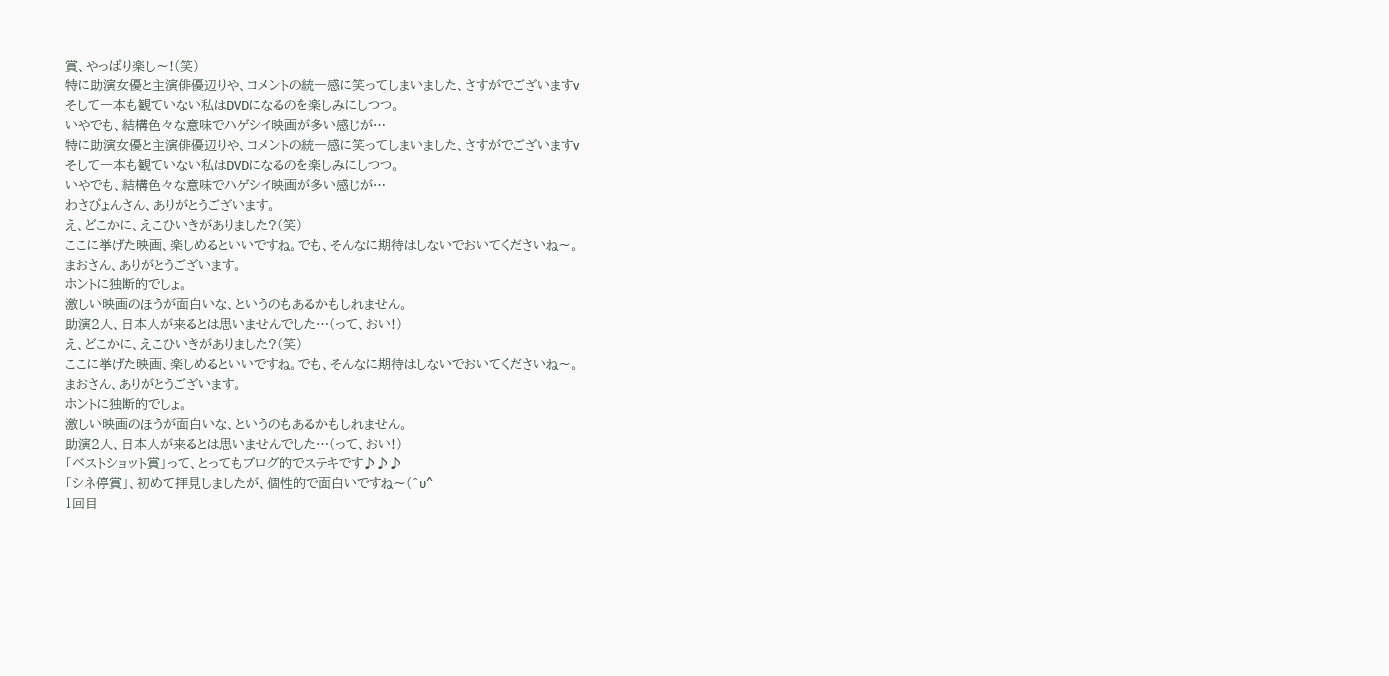賞、やっぱり楽し〜!(笑)
特に助演女優と主演俳優辺りや、コメントの統一感に笑ってしまいました、さすがでございますv
そして一本も観ていない私はDVDになるのを楽しみにしつつ。
いやでも、結構色々な意味でハゲシイ映画が多い感じが…
特に助演女優と主演俳優辺りや、コメントの統一感に笑ってしまいました、さすがでございますv
そして一本も観ていない私はDVDになるのを楽しみにしつつ。
いやでも、結構色々な意味でハゲシイ映画が多い感じが…
わさぴょんさん、ありがとうございます。
え、どこかに、えこひいきがありました?(笑)
ここに挙げた映画、楽しめるといいですね。でも、そんなに期待はしないでおいてくださいね〜。
まおさん、ありがとうございます。
ホントに独断的でしょ。
激しい映画のほうが面白いな、というのもあるかもしれません。
助演2人、日本人が来るとは思いませんでした…(って、おい!)
え、どこかに、えこひいきがありました?(笑)
ここに挙げた映画、楽しめるといいですね。でも、そんなに期待はしないでおいてくださいね〜。
まおさん、ありがとうございます。
ホントに独断的でしょ。
激しい映画のほうが面白いな、というのもあるかもしれません。
助演2人、日本人が来るとは思いませんでした…(って、おい!)
「ベストショット賞」って、とってもブログ的でステキです♪♪♪
「シネ停賞」、初めて拝見しましたが、個性的で面白いですね〜(^υ^
1回目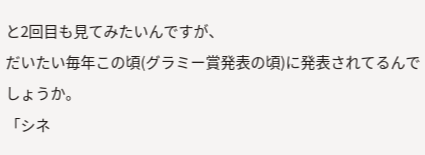と2回目も見てみたいんですが、
だいたい毎年この頃(グラミー賞発表の頃)に発表されてるんでしょうか。
「シネ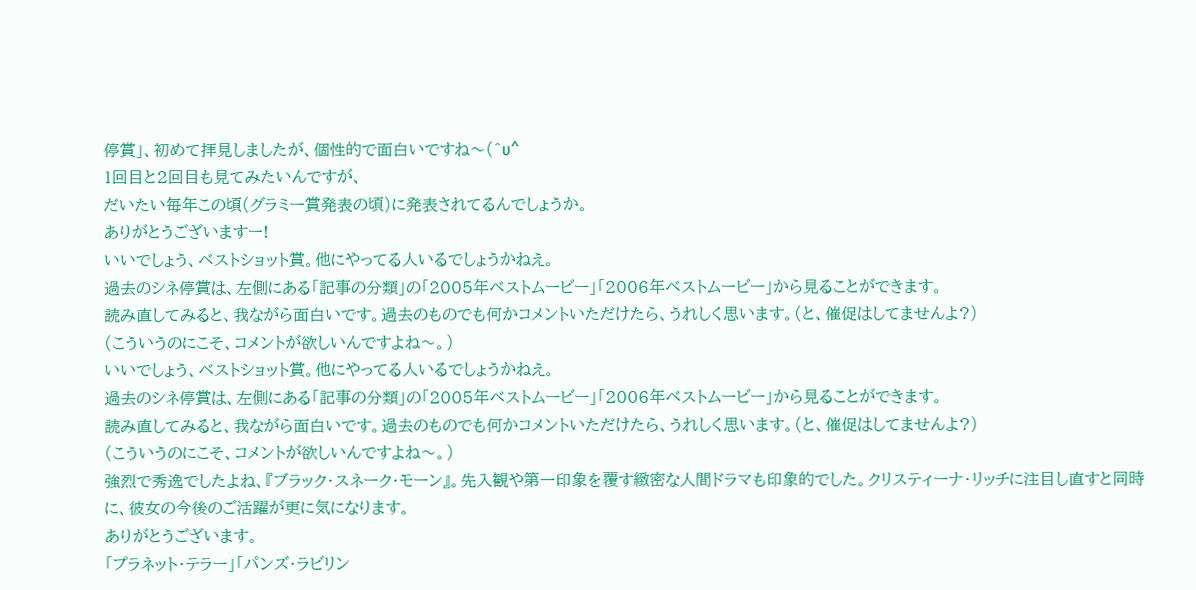停賞」、初めて拝見しましたが、個性的で面白いですね〜(^υ^
1回目と2回目も見てみたいんですが、
だいたい毎年この頃(グラミー賞発表の頃)に発表されてるんでしょうか。
ありがとうございますー!
いいでしょう、ベストショット賞。他にやってる人いるでしょうかねえ。
過去のシネ停賞は、左側にある「記事の分類」の「2005年ベストムービー」「2006年ベストムービー」から見ることができます。
読み直してみると、我ながら面白いです。過去のものでも何かコメントいただけたら、うれしく思います。(と、催促はしてませんよ?)
(こういうのにこそ、コメントが欲しいんですよね〜。)
いいでしょう、ベストショット賞。他にやってる人いるでしょうかねえ。
過去のシネ停賞は、左側にある「記事の分類」の「2005年ベストムービー」「2006年ベストムービー」から見ることができます。
読み直してみると、我ながら面白いです。過去のものでも何かコメントいただけたら、うれしく思います。(と、催促はしてませんよ?)
(こういうのにこそ、コメントが欲しいんですよね〜。)
強烈で秀逸でしたよね、『ブラック・スネーク・モーン』。先入観や第一印象を覆す緻密な人間ドラマも印象的でした。クリスティーナ・リッチに注目し直すと同時に、彼女の今後のご活躍が更に気になります。
ありがとうございます。
「プラネット・テラー」「パンズ・ラビリン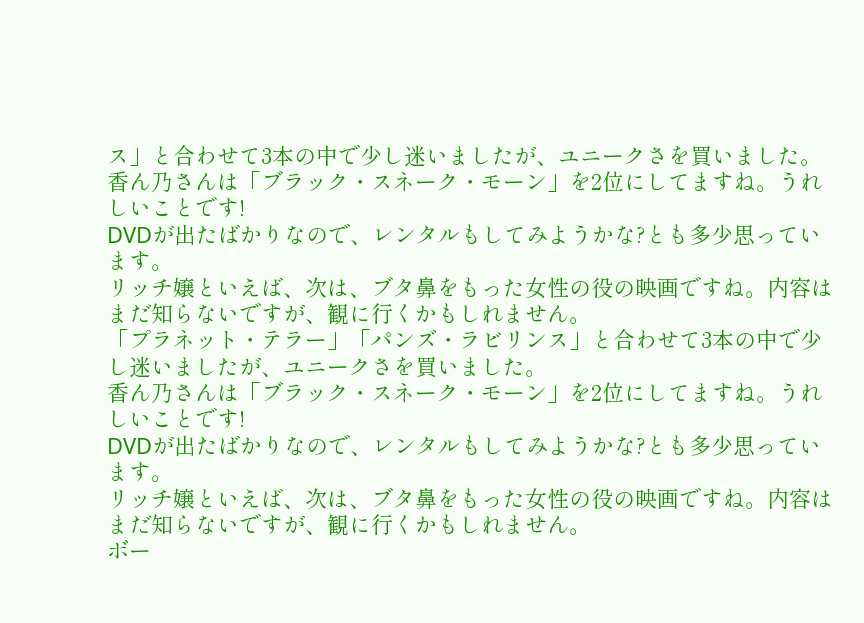ス」と合わせて3本の中で少し迷いましたが、ユニークさを買いました。
香ん乃さんは「ブラック・スネーク・モーン」を2位にしてますね。うれしいことです!
DVDが出たばかりなので、レンタルもしてみようかな?とも多少思っています。
リッチ嬢といえば、次は、ブタ鼻をもった女性の役の映画ですね。内容はまだ知らないですが、観に行くかもしれません。
「プラネット・テラー」「パンズ・ラビリンス」と合わせて3本の中で少し迷いましたが、ユニークさを買いました。
香ん乃さんは「ブラック・スネーク・モーン」を2位にしてますね。うれしいことです!
DVDが出たばかりなので、レンタルもしてみようかな?とも多少思っています。
リッチ嬢といえば、次は、ブタ鼻をもった女性の役の映画ですね。内容はまだ知らないですが、観に行くかもしれません。
ボー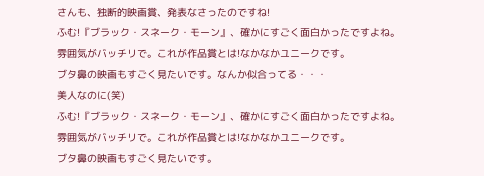さんも、独断的映画賞、発表なさったのですね!
ふむ!『ブラック・スネーク・モーン』、確かにすごく面白かったですよね。
雰囲気がバッチリで。これが作品賞とは!なかなかユニークです。
ブタ鼻の映画もすごく見たいです。なんか似合ってる・・・
美人なのに(笑)
ふむ!『ブラック・スネーク・モーン』、確かにすごく面白かったですよね。
雰囲気がバッチリで。これが作品賞とは!なかなかユニークです。
ブタ鼻の映画もすごく見たいです。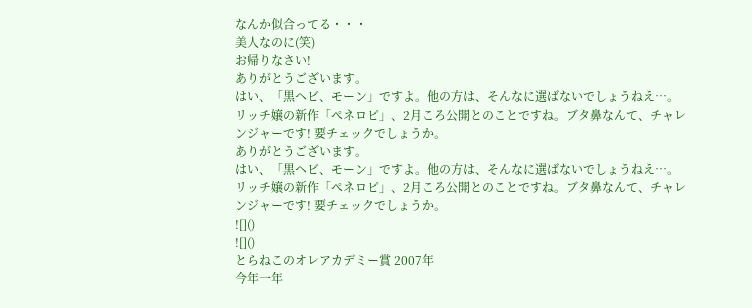なんか似合ってる・・・
美人なのに(笑)
お帰りなさい!
ありがとうございます。
はい、「黒ヘビ、モーン」ですよ。他の方は、そんなに選ばないでしょうねえ…。
リッチ嬢の新作「ぺネロピ」、2月ころ公開とのことですね。ブタ鼻なんて、チャレンジャーです! 要チェックでしょうか。
ありがとうございます。
はい、「黒ヘビ、モーン」ですよ。他の方は、そんなに選ばないでしょうねえ…。
リッチ嬢の新作「ぺネロピ」、2月ころ公開とのことですね。ブタ鼻なんて、チャレンジャーです! 要チェックでしょうか。
![]()
![]()
とらねこのオレアカデミー賞 2007年
今年一年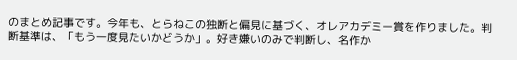のまとめ記事です。今年も、とらねこの独断と偏見に基づく、オレアカデミー賞を作りました。判断基準は、「もう一度見たいかどうか」。好き嫌いのみで判断し、名作か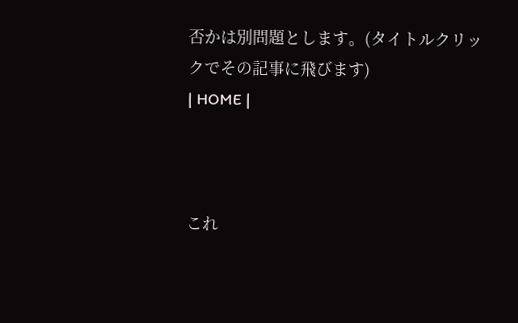否かは別問題とします。(タイトルクリックでその記事に飛びます)
| HOME |



これ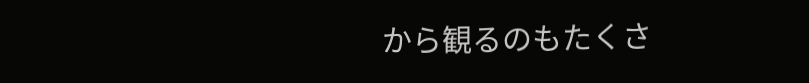から観るのもたくさ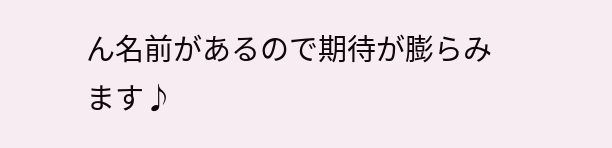ん名前があるので期待が膨らみます♪